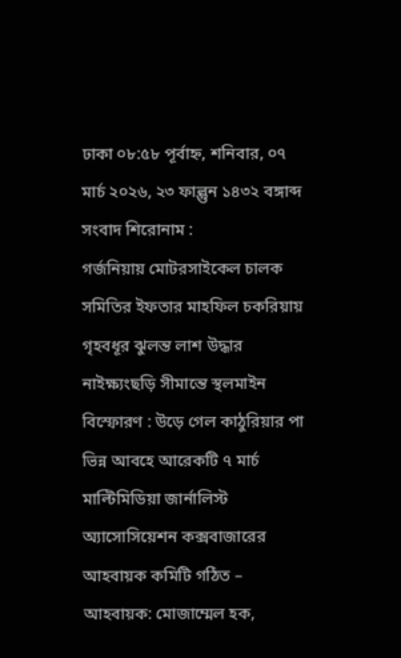ঢাকা ০৮:৫৮ পূর্বাহ্ন, শনিবার, ০৭ মার্চ ২০২৬, ২৩ ফাল্গুন ১৪৩২ বঙ্গাব্দ
সংবাদ শিরোনাম :
গর্জনিয়ায় মোটরসাইকেল চালক সমিতির ইফতার মাহফিল চকরিয়ায় গৃহবধূর ঝুলন্ত লাশ উদ্ধার নাইক্ষ্যংছড়ি সীমান্তে স্থলমাইন বিস্ফোরণ : উড়ে গেল কাঠুরিয়ার পা ভিন্ন আবহে আরেকটি ৭ মার্চ মাল্টিমিডিয়া জার্নালিস্ট অ্যাসোসিয়েশন কক্সবাজারের আহবায়ক কমিটি গঠিত – আহবায়ক: মোজাম্মেল হক,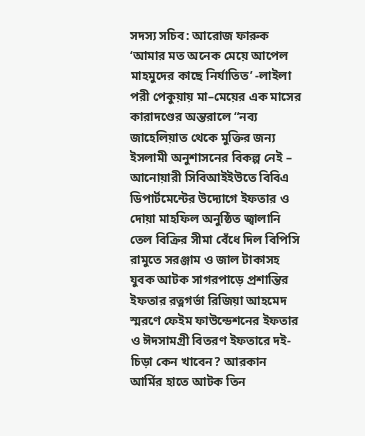সদস্য সচিব: আরোজ ফারুক ‘আমার মত অনেক মেয়ে আপেল মাহমুদের কাছে নির্যাতিত’ -লাইলা পরী পেকুয়ায় মা–মেয়ের এক মাসের কারাদণ্ডের অন্তরালে “নব্য জাহেলিয়াত থেকে মুক্তির জন্য ইসলামী অনুশাসনের বিকল্প নেই – আনোয়ারী সিবিআইইউতে বিবিএ ডিপার্টমেন্টের উদ্যোগে ইফতার ও দোয়া মাহফিল অনুষ্ঠিত জ্বালানি তেল বিক্রির সীমা বেঁধে দিল বিপিসি রামুতে সরঞ্জাম ও জাল টাকাসহ যুবক আটক সাগরপাড়ে প্রশান্তির ইফতার রত্নগর্ভা রিজিয়া আহমেদ স্মরণে ফেইম ফাউন্ডেশনের ইফতার ও ঈদসামগ্রী বিতরণ ইফতারে দই-চিড়া কেন খাবেন? আরকান আর্মির হাতে আটক তিন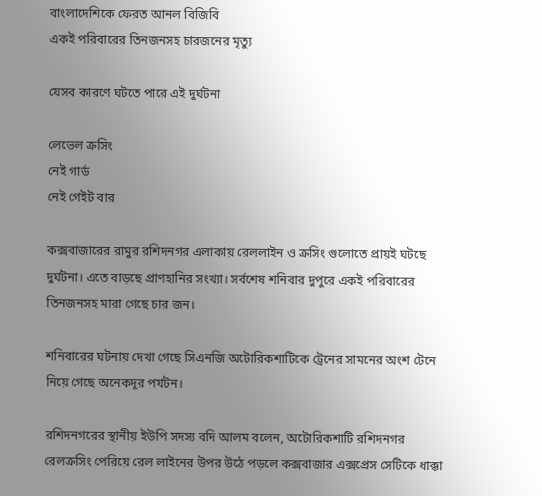বাংলাদেশিকে ফেরত আনল বিজিবি
একই পরিবারের তিনজনসহ চারজনের মৃত্যু

যেসব কারণে ঘটতে পারে এই দুর্ঘটনা

লেভেল ক্রসিং
নেই গার্ড
নেই গেইট বার

কক্সবাজারের রামুর রশিদনগর এলাকায় রেললাইন ও ক্রসিং গুলোতে প্রায়ই ঘটছে দুর্ঘটনা। এতে বাড়ছে প্রাণহানির সংখ্যা। সর্বশেষ শনিবার দুপুরে একই পরিবারের তিনজনসহ মারা গেছে চার জন।

শনিবারের ঘটনায় দেখা গেছে সিএনজি অটোরিকশাটিকে ট্রেনের সামনের অংশ টেনে নিয়ে গেছে অনেকদূর পর্যটন।

রশিদনগরের স্থানীয় ইউপি সদস্য বদি আলম বলেন, অটোরিকশাটি রশিদনগর রেলক্রসিং পেরিয়ে রেল লাইনের উপর উঠে পড়লে কক্সবাজার এক্সপ্রেস সেটিকে ধাক্কা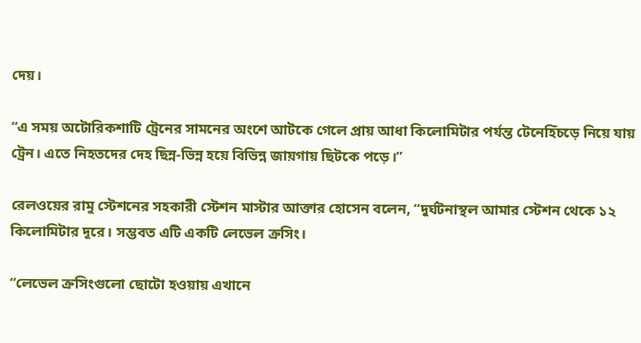দেয়।

“এ সময় অটোরিকশাটি ট্রেনের সামনের অংশে আটকে গেলে প্রায় আধা কিলোমিটার পর্যন্ত টেনেহিঁচড়ে নিয়ে যায় ট্রেন। এতে নিহতদের দেহ ছিন্ন-ভিন্ন হয়ে বিভিন্ন জায়গায় ছিটকে পড়ে।”

রেলওয়ের রামু স্টেশনের সহকারী স্টেশন মাস্টার আক্তার হোসেন বলেন, “দুর্ঘটনাস্থল আমার স্টেশন থেকে ১২ কিলোমিটার দূরে। সম্ভবত এটি একটি লেভেল ক্রসিং।

“লেভেল ক্রসিংগুলো ছোটো হওয়ায় এখানে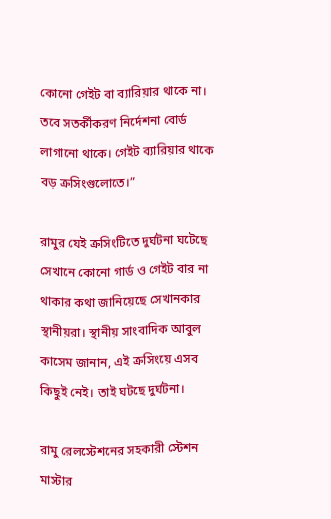কোনো গেইট বা ব্যারিয়ার থাকে না। তবে সতর্কীকরণ নির্দেশনা বোর্ড লাগানো থাকে। গেইট ব্যারিয়ার থাকে বড় ক্রসিংগুলোতে।”

রামুর যেই ক্রসিংটিতে দুর্ঘটনা ঘটেছে সেখানে কোনো গার্ড ও গেইট বার না থাকার কথা জানিয়েছে সেখানকার স্থানীয়রা। স্থানীয় সাংবাদিক আবুল কাসেম জানান, এই ক্রসিংয়ে এসব কিছুই নেই। তাই ঘটছে দুর্ঘটনা।

রামু রেলস্টেশনের সহকারী স্টেশন মাস্টার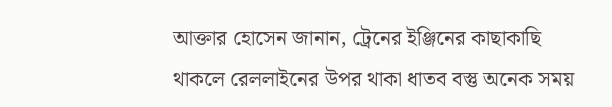আক্তার হোসেন জানান, ট্রেনের ইঞ্জিনের কাছাকাছি থাকলে রেললাইনের উপর থাকা ধাতব বস্তু অনেক সময়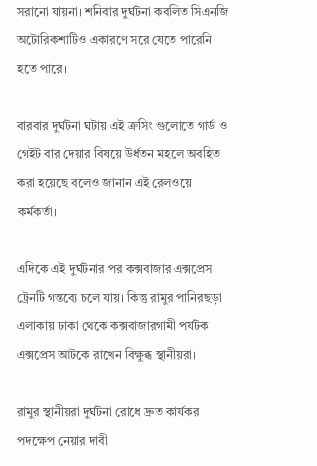সরানো যায়না। শনিবার দুর্ঘটনা কবলিত সিএনজি অটোরিকশাটিও একারণে সরে যেতে পারেনি হতে পারে।

বারবার দুর্ঘটনা ঘটায় এই ক্রসিং গুলোতে গার্ড ও গেইট বার দেয়ার বিষয়ে উর্ধতন মহলে অবহিত করা হয়েছে বলেও জানান এই রেলওয়ে কর্মকর্তা।

এদিকে এই দুর্ঘটনার পর কক্সবাজার এক্সপ্রেস ট্রেনটি গন্তব্যে চলে যায়। কিন্তু রামুর পানিরছড়া এলাকায় ঢাকা থেকে কক্সবাজারগামী পর্যটক এক্সপ্রেস আটকে রাখেন বিক্ষুব্ধ স্থানীয়রা।

রামুর স্থানীয়রা দুর্ঘটনা রোধে দ্রুত কার্যকর পদক্ষেপ নেয়ার দাবী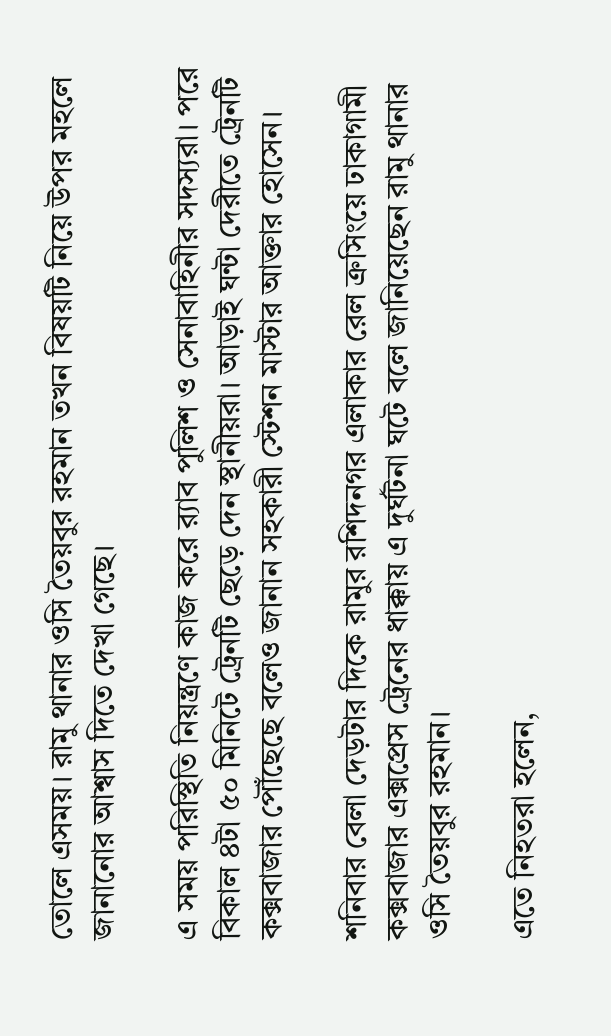তোলে এসময়। রামু থানার ওসি তৈয়বুর রহমান তখন বিষয়টি নিয়ে উপর মহলে জানানোর আশ্বাস দিতে দেখা গেছে।

এ সময় পরিস্থিতি নিয়ন্ত্রণে কাজ করে র‍্যাব পুলিশ ও সেনাবাহিনীর সদস্যরা। পরে বিকাল ৪টা ৫০ মিনিটে ট্রেনটি ছেড়ে দেন স্থানীয়রা। আড়াই ঘন্টা দেরীতে ট্রেনটি কক্সবাজার পৌঁছেছে বলেও জানান সহকারী স্টেশন মাস্টার আক্তার হোসেন।

শনিবার বেলা দেড়টার দিকে রামুর রশিদনগর এলাকার রেল ক্রসিংয়ে ঢাকাগামী কক্সবাজার এক্সপ্রেস ট্রেনের ধাক্কায় এ দুর্ঘটনা ঘটে বলে জানিয়েছেন রামু থানার ওসি তৈয়বুর রহমান।

এতে নিহতরা হলেন,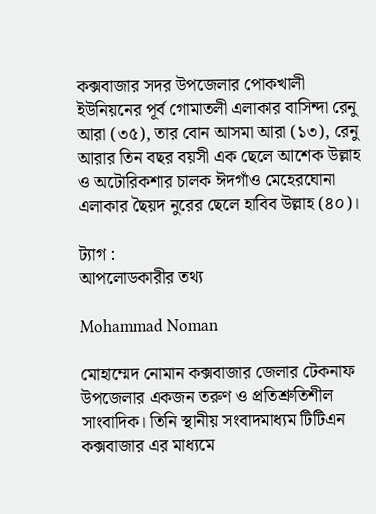কক্সবাজার সদর উপজেলার পোকখালী ইউনিয়নের পূর্ব গোমাতলী এলাকার বাসিন্দা রেনু আরা (৩৫), তার বোন আসমা আরা (১৩), রেনু আরার তিন বছর বয়সী এক ছেলে আশেক উল্লাহ ও অটোরিকশার চালক ঈদগাঁও মেহেরঘোনা এলাকার ছৈয়দ নুরের ছেলে হাবিব উল্লাহ (৪০)।

ট্যাগ :
আপলোডকারীর তথ্য

Mohammad Noman

মোহাম্মেদ নোমান কক্সবাজার জেলার টেকনাফ উপজেলার একজন তরুণ ও প্রতিশ্রুতিশীল সাংবাদিক। তিনি স্থানীয় সংবাদমাধ্যম টিটিএন কক্সবাজার এর মাধ্যমে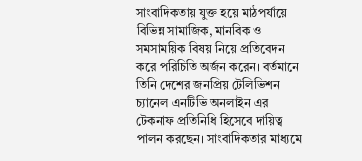সাংবাদিকতায় যুক্ত হয়ে মাঠপর্যায়ে বিভিন্ন সামাজিক, মানবিক ও সমসাময়িক বিষয় নিয়ে প্রতিবেদন করে পরিচিতি অর্জন করেন। বর্তমানে তিনি দেশের জনপ্রিয় টেলিভিশন চ্যানেল এনটিভি অনলাইন এর টেকনাফ প্রতিনিধি হিসেবে দায়িত্ব পালন করছেন। সাংবাদিকতার মাধ্যমে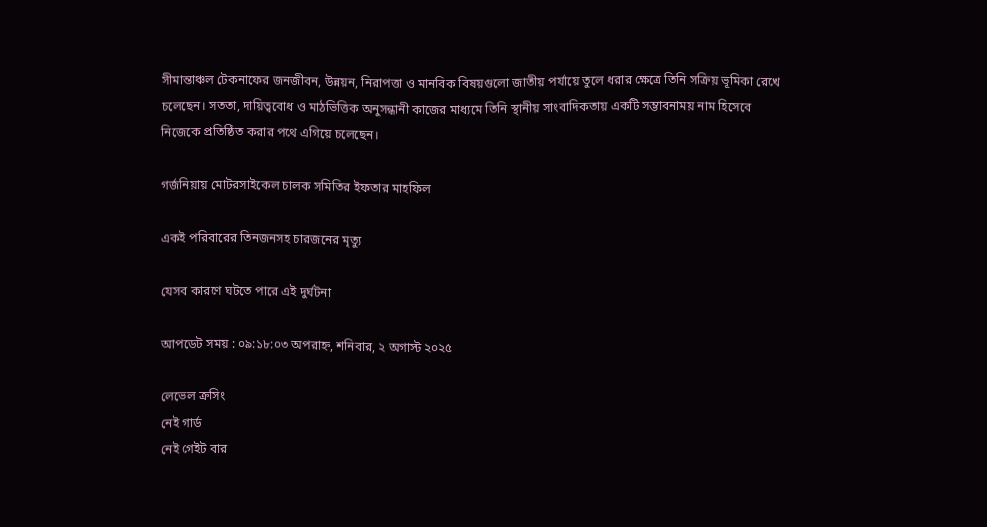সীমান্তাঞ্চল টেকনাফের জনজীবন, উন্নয়ন, নিরাপত্তা ও মানবিক বিষয়গুলো জাতীয় পর্যায়ে তুলে ধরার ক্ষেত্রে তিনি সক্রিয় ভূমিকা রেখে চলেছেন। সততা, দায়িত্ববোধ ও মাঠভিত্তিক অনুসন্ধানী কাজের মাধ্যমে তিনি স্থানীয় সাংবাদিকতায় একটি সম্ভাবনাময় নাম হিসেবে নিজেকে প্রতিষ্ঠিত করার পথে এগিয়ে চলেছেন।

গর্জনিয়ায় মোটরসাইকেল চালক সমিতির ইফতার মাহফিল

একই পরিবারের তিনজনসহ চারজনের মৃত্যু

যেসব কারণে ঘটতে পারে এই দুর্ঘটনা

আপডেট সময় : ০৯:১৮:০৩ অপরাহ্ন, শনিবার, ২ অগাস্ট ২০২৫

লেভেল ক্রসিং
নেই গার্ড
নেই গেইট বার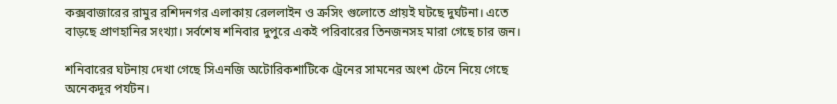কক্সবাজারের রামুর রশিদনগর এলাকায় রেললাইন ও ক্রসিং গুলোতে প্রায়ই ঘটছে দুর্ঘটনা। এতে বাড়ছে প্রাণহানির সংখ্যা। সর্বশেষ শনিবার দুপুরে একই পরিবারের তিনজনসহ মারা গেছে চার জন।

শনিবারের ঘটনায় দেখা গেছে সিএনজি অটোরিকশাটিকে ট্রেনের সামনের অংশ টেনে নিয়ে গেছে অনেকদূর পর্যটন।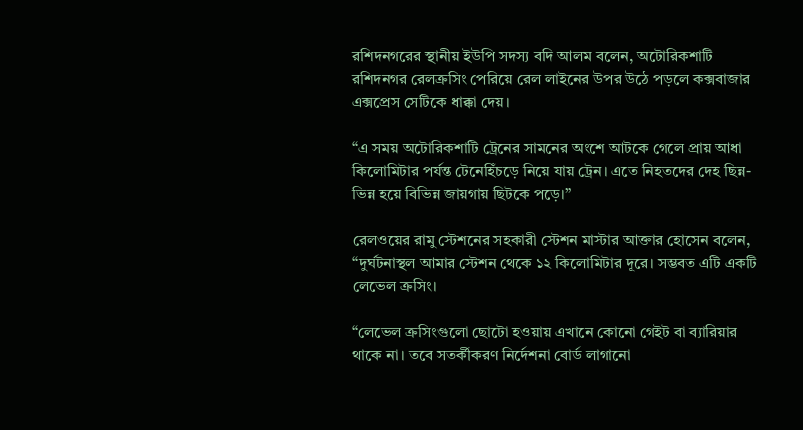রশিদনগরের স্থানীয় ইউপি সদস্য বদি আলম বলেন, অটোরিকশাটি রশিদনগর রেলক্রসিং পেরিয়ে রেল লাইনের উপর উঠে পড়লে কক্সবাজার এক্সপ্রেস সেটিকে ধাক্কা দেয়।

“এ সময় অটোরিকশাটি ট্রেনের সামনের অংশে আটকে গেলে প্রায় আধা কিলোমিটার পর্যন্ত টেনেহিঁচড়ে নিয়ে যায় ট্রেন। এতে নিহতদের দেহ ছিন্ন-ভিন্ন হয়ে বিভিন্ন জায়গায় ছিটকে পড়ে।”

রেলওয়ের রামু স্টেশনের সহকারী স্টেশন মাস্টার আক্তার হোসেন বলেন, “দুর্ঘটনাস্থল আমার স্টেশন থেকে ১২ কিলোমিটার দূরে। সম্ভবত এটি একটি লেভেল ক্রসিং।

“লেভেল ক্রসিংগুলো ছোটো হওয়ায় এখানে কোনো গেইট বা ব্যারিয়ার থাকে না। তবে সতর্কীকরণ নির্দেশনা বোর্ড লাগানো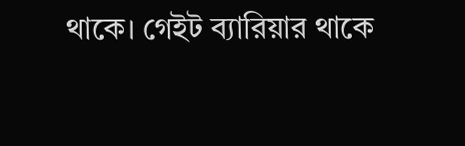থাকে। গেইট ব্যারিয়ার থাকে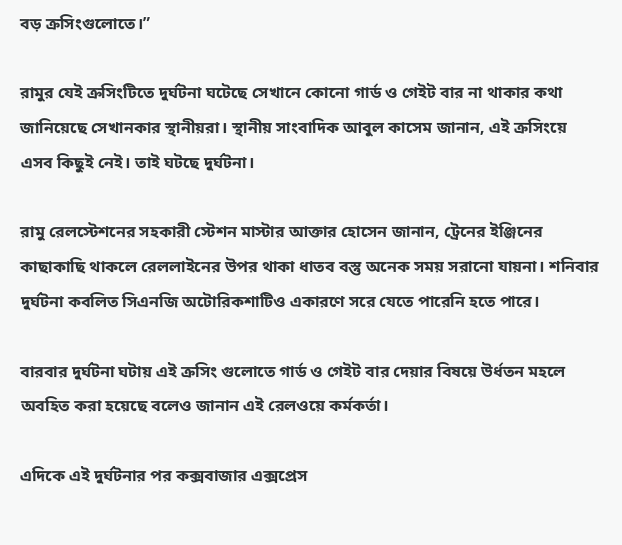বড় ক্রসিংগুলোতে।”

রামুর যেই ক্রসিংটিতে দুর্ঘটনা ঘটেছে সেখানে কোনো গার্ড ও গেইট বার না থাকার কথা জানিয়েছে সেখানকার স্থানীয়রা। স্থানীয় সাংবাদিক আবুল কাসেম জানান, এই ক্রসিংয়ে এসব কিছুই নেই। তাই ঘটছে দুর্ঘটনা।

রামু রেলস্টেশনের সহকারী স্টেশন মাস্টার আক্তার হোসেন জানান, ট্রেনের ইঞ্জিনের কাছাকাছি থাকলে রেললাইনের উপর থাকা ধাতব বস্তু অনেক সময় সরানো যায়না। শনিবার দুর্ঘটনা কবলিত সিএনজি অটোরিকশাটিও একারণে সরে যেতে পারেনি হতে পারে।

বারবার দুর্ঘটনা ঘটায় এই ক্রসিং গুলোতে গার্ড ও গেইট বার দেয়ার বিষয়ে উর্ধতন মহলে অবহিত করা হয়েছে বলেও জানান এই রেলওয়ে কর্মকর্তা।

এদিকে এই দুর্ঘটনার পর কক্সবাজার এক্সপ্রেস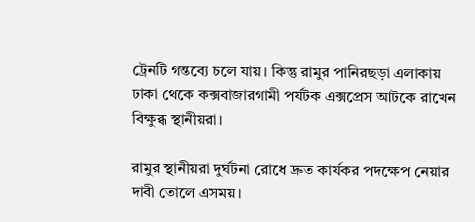ট্রেনটি গন্তব্যে চলে যায়। কিন্তু রামুর পানিরছড়া এলাকায় ঢাকা থেকে কক্সবাজারগামী পর্যটক এক্সপ্রেস আটকে রাখেন বিক্ষুব্ধ স্থানীয়রা।

রামুর স্থানীয়রা দুর্ঘটনা রোধে দ্রুত কার্যকর পদক্ষেপ নেয়ার দাবী তোলে এসময়।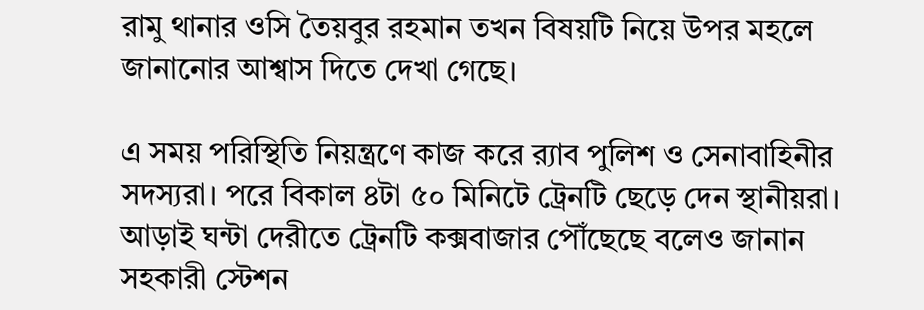রামু থানার ওসি তৈয়বুর রহমান তখন বিষয়টি নিয়ে উপর মহলে জানানোর আশ্বাস দিতে দেখা গেছে।

এ সময় পরিস্থিতি নিয়ন্ত্রণে কাজ করে র‍্যাব পুলিশ ও সেনাবাহিনীর সদস্যরা। পরে বিকাল ৪টা ৫০ মিনিটে ট্রেনটি ছেড়ে দেন স্থানীয়রা। আড়াই ঘন্টা দেরীতে ট্রেনটি কক্সবাজার পৌঁছেছে বলেও জানান সহকারী স্টেশন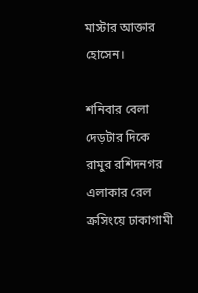মাস্টার আক্তার হোসেন।

শনিবার বেলা দেড়টার দিকে রামুর রশিদনগর এলাকার রেল ক্রসিংয়ে ঢাকাগামী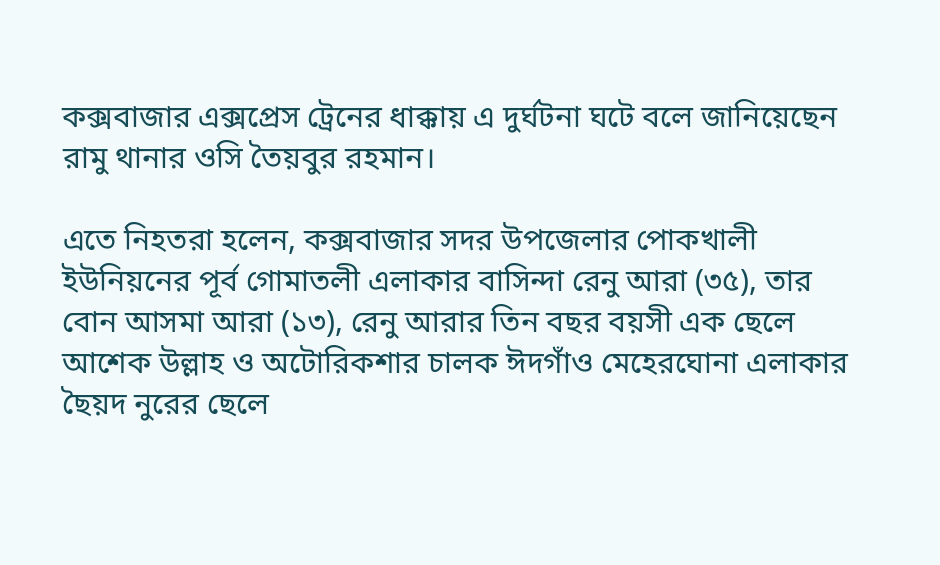কক্সবাজার এক্সপ্রেস ট্রেনের ধাক্কায় এ দুর্ঘটনা ঘটে বলে জানিয়েছেন রামু থানার ওসি তৈয়বুর রহমান।

এতে নিহতরা হলেন, কক্সবাজার সদর উপজেলার পোকখালী ইউনিয়নের পূর্ব গোমাতলী এলাকার বাসিন্দা রেনু আরা (৩৫), তার বোন আসমা আরা (১৩), রেনু আরার তিন বছর বয়সী এক ছেলে আশেক উল্লাহ ও অটোরিকশার চালক ঈদগাঁও মেহেরঘোনা এলাকার ছৈয়দ নুরের ছেলে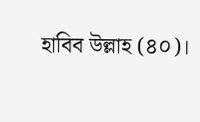হাবিব উল্লাহ (৪০)।